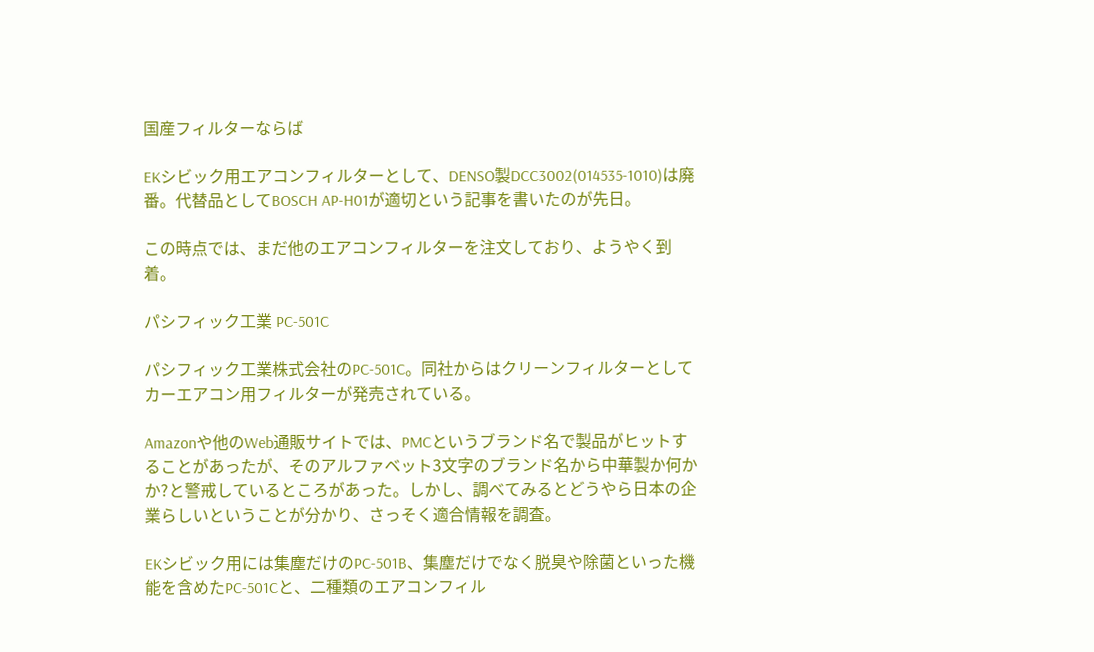国産フィルターならば

EKシビック用エアコンフィルターとして、DENSO製DCC3002(014535-1010)は廃番。代替品としてBOSCH AP-H01が適切という記事を書いたのが先日。

この時点では、まだ他のエアコンフィルターを注文しており、ようやく到着。

パシフィック工業 PC-501C

パシフィック工業株式会社のPC-501C。同社からはクリーンフィルターとしてカーエアコン用フィルターが発売されている。

Amazonや他のWeb通販サイトでは、PMCというブランド名で製品がヒットすることがあったが、そのアルファベット3文字のブランド名から中華製か何かか?と警戒しているところがあった。しかし、調べてみるとどうやら日本の企業らしいということが分かり、さっそく適合情報を調査。

EKシビック用には集塵だけのPC-501B、集塵だけでなく脱臭や除菌といった機能を含めたPC-501Cと、二種類のエアコンフィル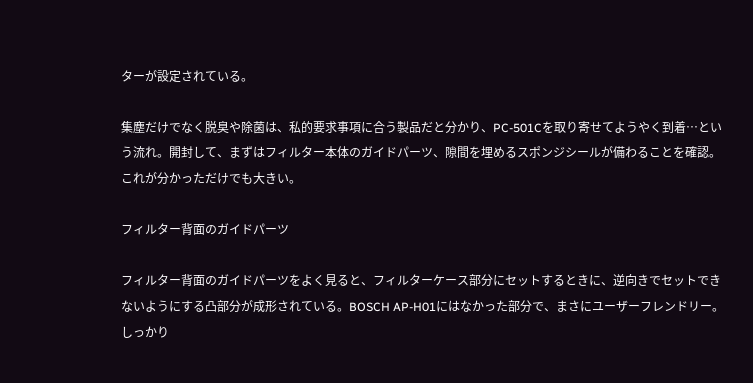ターが設定されている。

集塵だけでなく脱臭や除菌は、私的要求事項に合う製品だと分かり、PC-501Cを取り寄せてようやく到着…という流れ。開封して、まずはフィルター本体のガイドパーツ、隙間を埋めるスポンジシールが備わることを確認。これが分かっただけでも大きい。

フィルター背面のガイドパーツ

フィルター背面のガイドパーツをよく見ると、フィルターケース部分にセットするときに、逆向きでセットできないようにする凸部分が成形されている。BOSCH AP-H01にはなかった部分で、まさにユーザーフレンドリー。しっかり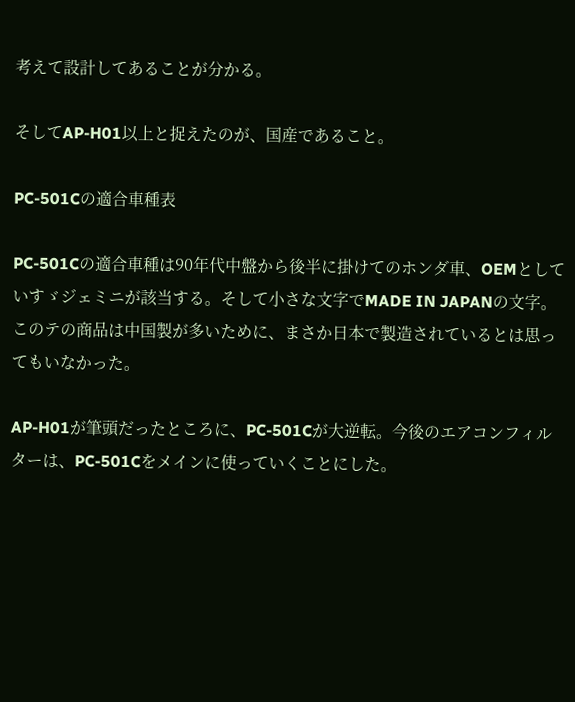考えて設計してあることが分かる。

そしてAP-H01以上と捉えたのが、国産であること。

PC-501Cの適合車種表

PC-501Cの適合車種は90年代中盤から後半に掛けてのホンダ車、OEMとしていすゞジェミニが該当する。そして小さな文字でMADE IN JAPANの文字。このテの商品は中国製が多いために、まさか日本で製造されているとは思ってもいなかった。

AP-H01が筆頭だったところに、PC-501Cが大逆転。今後のエアコンフィルターは、PC-501Cをメインに使っていくことにした。